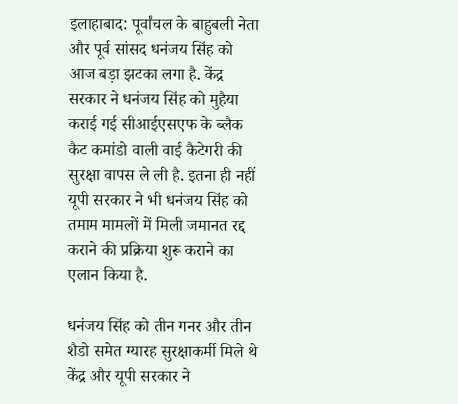इलाहाबाद: पूर्वांचल के बाहुबली नेता और पूर्व सांसद धनंजय सिंह को आज बड़ा झटका लगा है. केंद्र सरकार ने धनंजय सिंह को मुहैया कराई गई सीआईएसएफ के ब्लैक कैट कमांडो वाली वाई कैटेगरी की सुरक्षा वापस ले ली है. इतना ही नहीं यूपी सरकार ने भी धनंजय सिंह को तमाम मामलों में मिली जमानत रद्द कराने की प्रक्रिया शुरू कराने का एलान किया है.

धनंजय सिंह को तीन गनर और तीन शैडो समेत ग्यारह सुरक्षाकर्मी मिले थे केंद्र और यूपी सरकार ने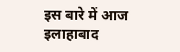इस बारे में आज इलाहाबाद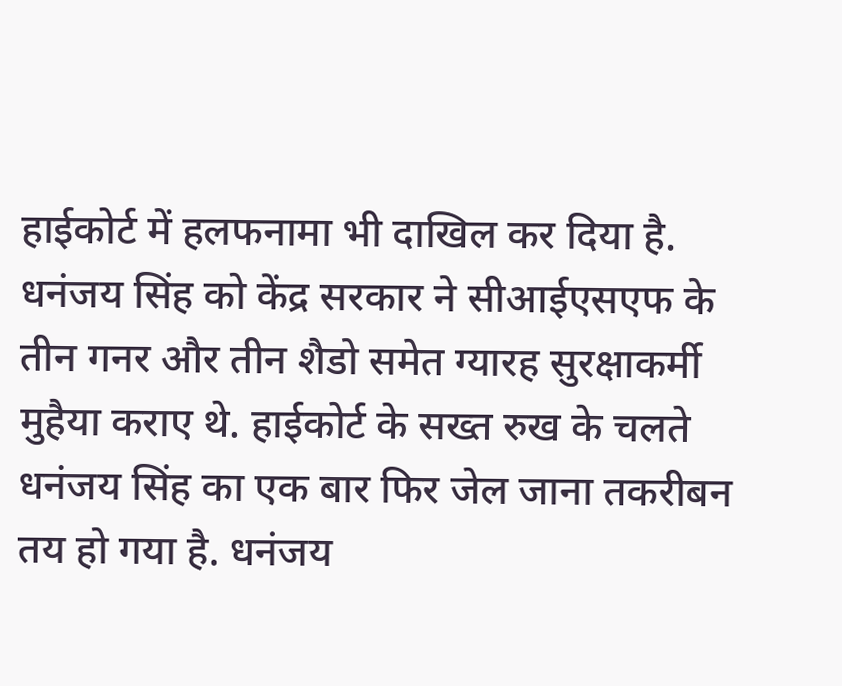हाईकोर्ट में हलफनामा भी दाखिल कर दिया है. धनंजय सिंह को केंद्र सरकार ने सीआईएसएफ के तीन गनर और तीन शैडो समेत ग्यारह सुरक्षाकर्मी मुहैया कराए थे. हाईकोर्ट के सख्त रुख के चलते धनंजय सिंह का एक बार फिर जेल जाना तकरीबन तय हो गया है. धनंजय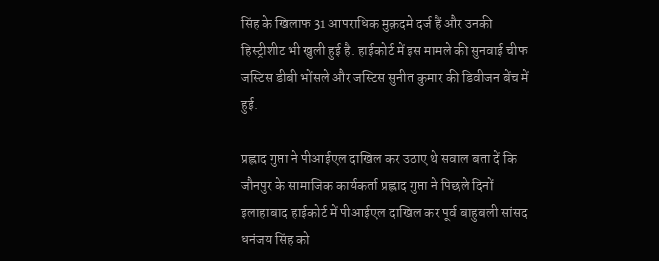सिंह के खिलाफ 31 आपराधिक मुक़दमे दर्ज हैं और उनकी हिस्ट्रीशीट भी खुली हुई है. हाईकोर्ट में इस मामले की सुनवाई चीफ जस्टिस डीबी भोंसले और जस्टिस सुनीत कुमार की डिवीजन बेंच में हुई.

प्रह्लाद गुप्ता ने पीआईएल दाखिल कर उठाए थे सवाल बता दें कि जौनपुर के सामाजिक कार्यकर्ता प्रह्लाद गुप्ता ने पिछले दिनों इलाहाबाद हाईकोर्ट में पीआईएल दाखिल कर पूर्व बाहुबली सांसद धनंजय सिंह को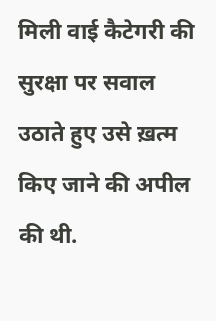मिली वाई कैटेगरी की सुरक्षा पर सवाल उठाते हुए उसे ख़त्म किए जाने की अपील की थी.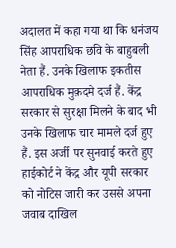अदालत में कहा गया था कि धनंजय सिंह आपराधिक छवि के बाहुबली नेता हैं. उनके खिलाफ इकतीस आपराधिक मुक़दमे दर्ज हैं. केंद्र सरकार से सुरक्षा मिलने के बाद भी उनके खिलाफ चार मामले दर्ज हुए हैं. इस अर्जी पर सुनवाई करते हुए हाईकोर्ट ने केंद्र और यूपी सरकार को नोटिस जारी कर उससे अपना जवाब दाखिल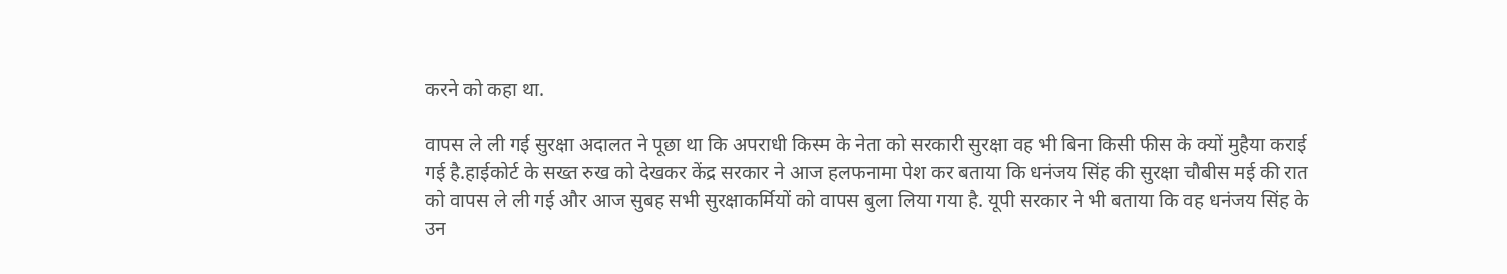करने को कहा था.

वापस ले ली गई सुरक्षा अदालत ने पूछा था कि अपराधी किस्म के नेता को सरकारी सुरक्षा वह भी बिना किसी फीस के क्यों मुहैया कराई गई है.हाईकोर्ट के सख्त रुख को देखकर केंद्र सरकार ने आज हलफनामा पेश कर बताया कि धनंजय सिंह की सुरक्षा चौबीस मई की रात को वापस ले ली गई और आज सुबह सभी सुरक्षाकर्मियों को वापस बुला लिया गया है. यूपी सरकार ने भी बताया कि वह धनंजय सिंह के उन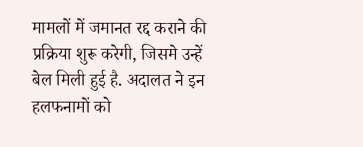मामलों में जमानत रद्द कराने की प्रक्रिया शुरू करेगी, जिसमे उन्हें बेल मिली हुई है. अदालत ने इन हलफनामों को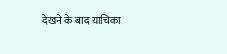देखने के बाद याचिका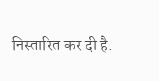निस्तारित कर दी है.